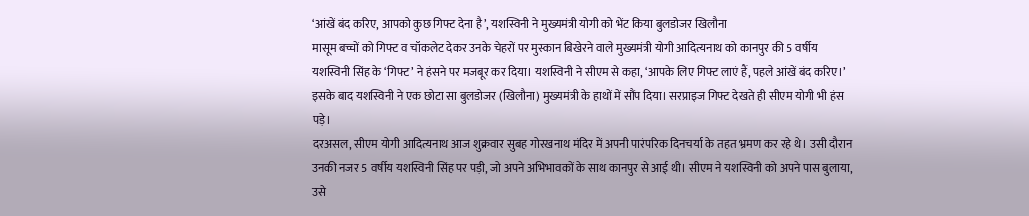‘आंखें बंद करिए, आपको कुछ गिफ्ट देना है’, यशस्विनी ने मुख्यमंत्री योगी को भेंट किया बुलडोजर खिलौना
मासूम बच्चों को गिफ्ट व चॉकलेट देकर उनके चेहरों पर मुस्कान बिखेरने वाले मुख्यमंत्री योगी आदित्यनाथ को कानपुर की 5 वर्षीय यशस्विनी सिंह के ‘गिफ्ट’ ने हंसने पर मजबूर कर दिया। यशस्विनी ने सीएम से कहा, ‘आपके लिए गिफ्ट लाएं हैं, पहले आंखें बंद करिए।’ इसके बाद यशस्विनी ने एक छोटा सा बुलडोजर (खिलौना) मुख्यमंत्री के हाथों में सौंप दिया। सरप्राइज गिफ्ट देखते ही सीएम योगी भी हंस पड़े।
दरअसल, सीएम योगी आदित्यनाथ आज शुक्रवार सुबह गोरखनाथ मंदिर में अपनी पारंपरिक दिनचर्या के तहत भ्रमण कर रहे थे। उसी दौरान उनकी नजर 5 वर्षीय यशस्विनी सिंह पर पड़ी, जो अपने अभिभावकों के साथ कानपुर से आई थी। सीएम ने यशस्विनी को अपने पास बुलाया, उसे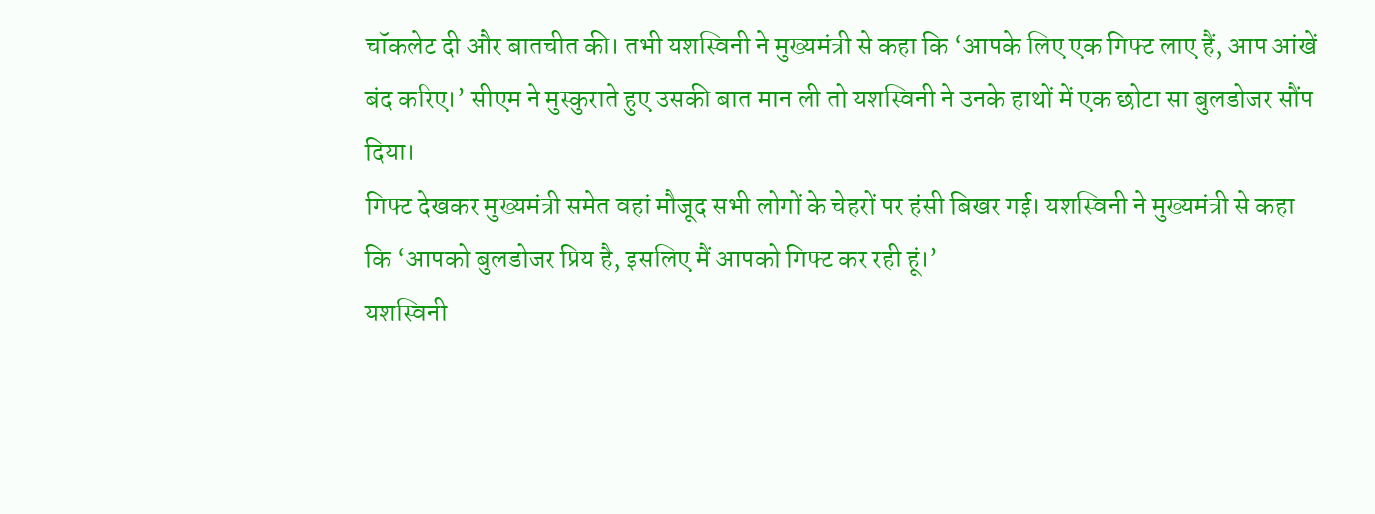चॉकलेट दी और बातचीत की। तभी यशस्विनी ने मुख्यमंत्री से कहा कि ‘आपके लिए एक गिफ्ट लाए हैं, आप आंखें बंद करिए।’ सीएम ने मुस्कुराते हुए उसकी बात मान ली तो यशस्विनी ने उनके हाथों में एक छोटा सा बुलडोजर सौंप दिया।
गिफ्ट देखकर मुख्यमंत्री समेत वहां मौजूद सभी लोगों के चेहरों पर हंसी बिखर गई। यशस्विनी ने मुख्यमंत्री से कहा कि ‘आपको बुलडोजर प्रिय है, इसलिए मैं आपको गिफ्ट कर रही हूं।’
यशस्विनी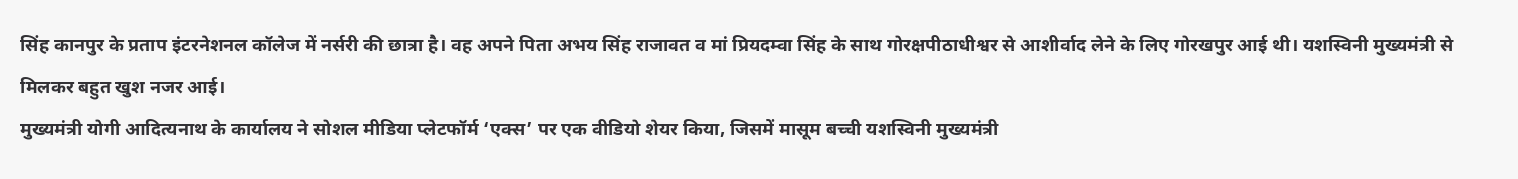सिंह कानपुर के प्रताप इंटरनेशनल कॉलेज में नर्सरी की छात्रा है। वह अपने पिता अभय सिंह राजावत व मां प्रियदम्वा सिंह के साथ गोरक्षपीठाधीश्वर से आशीर्वाद लेने के लिए गोरखपुर आई थी। यशस्विनी मुख्यमंत्री से मिलकर बहुत खुश नजर आई।
मुख्यमंत्री योगी आदित्यनाथ के कार्यालय ने सोशल मीडिया प्लेटफॉर्म ‘एक्स’ पर एक वीडियो शेयर किया, जिसमें मासूम बच्ची यशस्विनी मुख्यमंत्री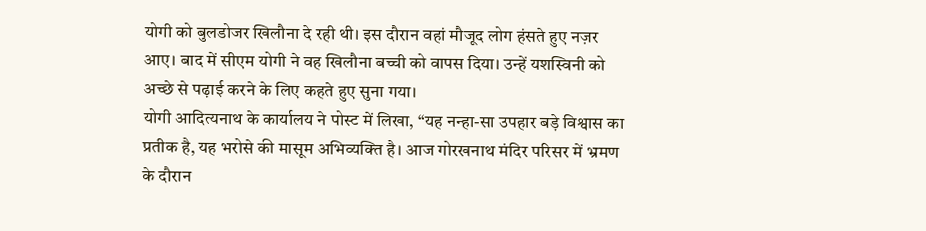योगी को बुलडोजर खिलौना दे रही थी। इस दौरान वहां मौजूद लोग हंसते हुए नज़र आए। बाद में सीएम योगी ने वह खिलौना बच्ची को वापस दिया। उन्हें यशस्विनी को अच्छे से पढ़ाई करने के लिए कहते हुए सुना गया।
योगी आदित्यनाथ के कार्यालय ने पोस्ट में लिखा, “यह नन्हा-सा उपहार बड़े विश्वास का प्रतीक है, यह भरोसे की मासूम अभिव्यक्ति है। आज गोरखनाथ मंदिर परिसर में भ्रमण के दौरान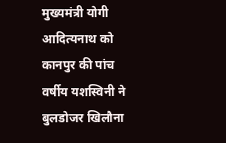मुख्यमंत्री योगी आदित्यनाथ को कानपुर की पांच वर्षीय यशस्विनी ने बुलडोजर खिलौना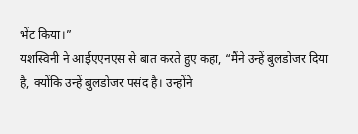भेंट किया।”
यशस्विनी ने आईएएनएस से बात करते हुए कहा, “मैंने उन्हें बुलडोजर दिया है, क्योंकि उन्हें बुलडोजर पसंद है। उन्होंने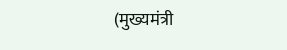(मुख्यमंत्री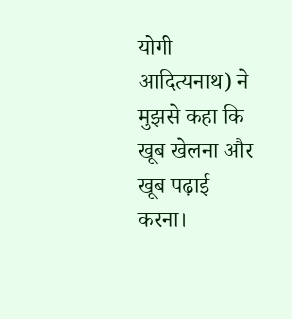योगी आदित्यनाथ) ने मुझसे कहा कि खूब खेलना और खूब पढ़ाई करना।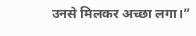उनसे मिलकर अच्छा लगा।”